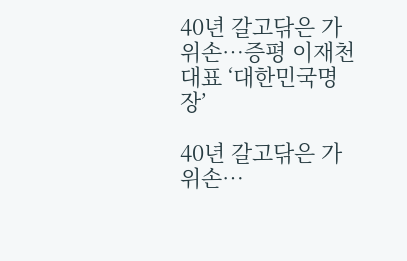40년 갈고닦은 가위손…증평 이재천 대표 ‘대한민국명장’

40년 갈고닦은 가위손…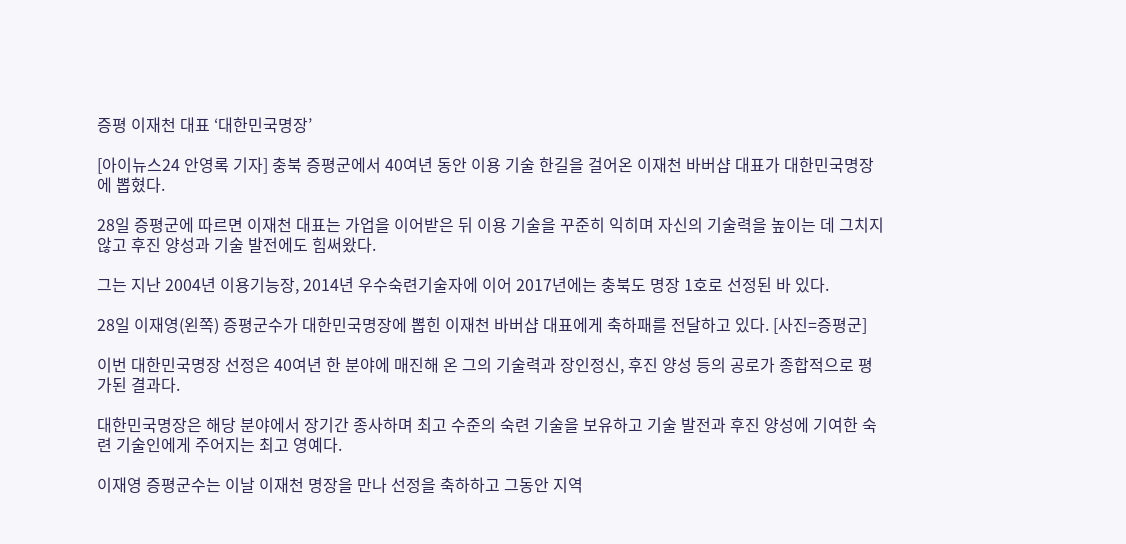증평 이재천 대표 ‘대한민국명장’

[아이뉴스24 안영록 기자] 충북 증평군에서 40여년 동안 이용 기술 한길을 걸어온 이재천 바버샵 대표가 대한민국명장에 뽑혔다.

28일 증평군에 따르면 이재천 대표는 가업을 이어받은 뒤 이용 기술을 꾸준히 익히며 자신의 기술력을 높이는 데 그치지 않고 후진 양성과 기술 발전에도 힘써왔다.

그는 지난 2004년 이용기능장, 2014년 우수숙련기술자에 이어 2017년에는 충북도 명장 1호로 선정된 바 있다.

28일 이재영(왼쪽) 증평군수가 대한민국명장에 뽑힌 이재천 바버샵 대표에게 축하패를 전달하고 있다. [사진=증평군]

이번 대한민국명장 선정은 40여년 한 분야에 매진해 온 그의 기술력과 장인정신, 후진 양성 등의 공로가 종합적으로 평가된 결과다.

대한민국명장은 해당 분야에서 장기간 종사하며 최고 수준의 숙련 기술을 보유하고 기술 발전과 후진 양성에 기여한 숙련 기술인에게 주어지는 최고 영예다.

이재영 증평군수는 이날 이재천 명장을 만나 선정을 축하하고 그동안 지역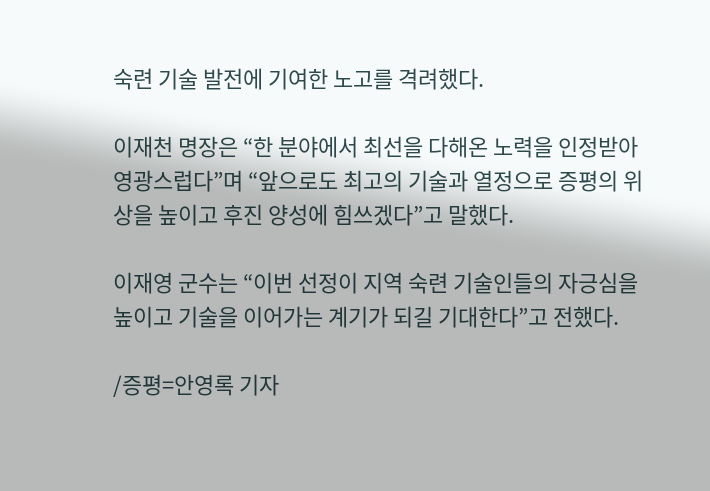숙련 기술 발전에 기여한 노고를 격려했다.

이재천 명장은 “한 분야에서 최선을 다해온 노력을 인정받아 영광스럽다”며 “앞으로도 최고의 기술과 열정으로 증평의 위상을 높이고 후진 양성에 힘쓰겠다”고 말했다.

이재영 군수는 “이번 선정이 지역 숙련 기술인들의 자긍심을 높이고 기술을 이어가는 계기가 되길 기대한다”고 전했다.

/증평=안영록 기자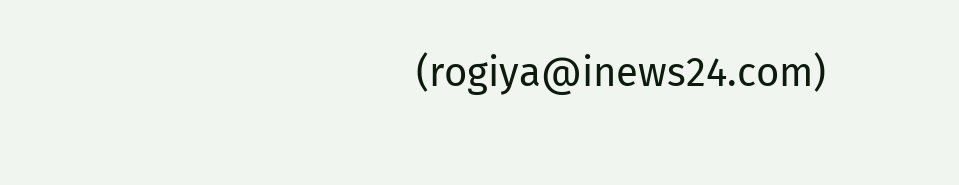(rogiya@inews24.com)